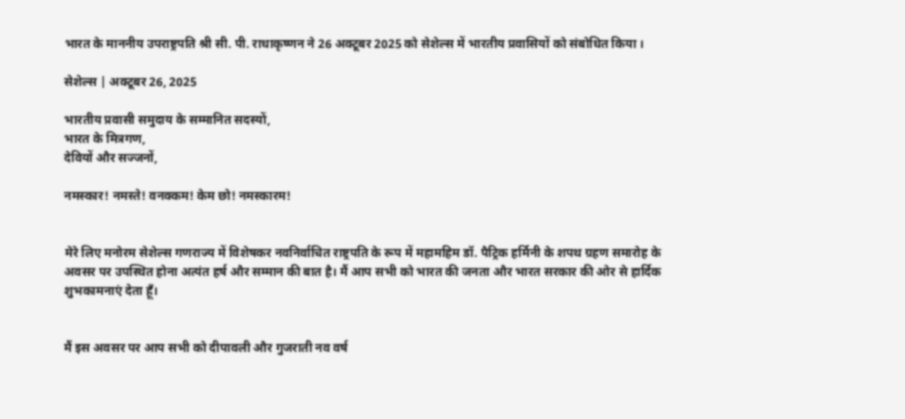भारत के माननीय उपराष्ट्रपति श्री सी. पी. राधाकृष्णन ने 26 अक्टूबर 2025 को सेशेल्स में भारतीय प्रवासियों को संबोधित किया ।

सेशेल्‍स | अक्टूबर 26, 2025

भारतीय प्रवासी समुदाय के सम्मानित सदस्यों,
भारत के मित्रगण,
देवियों और सज्जनों,

नमस्‍कार! नमस्ते! वनक्कम! केम छो! नमस्कारम!


मेरे लिए मनोरम सेशेल्स गणराज्य में विशेषकर नवनिर्वाचित राष्ट्रपति के रूप में महामहिम डॉ. पैट्रिक हर्मिनी के शपथ ग्रहण समारोह के अवसर पर उपस्थित होना अत्यंत हर्ष और सम्मान की बात है। मैं आप सभी को भारत की जनता और भारत सरकार की ओर से हार्दिक शुभकामनाएं देता हूँ।


मैं इस अवसर पर आप सभी को दीपावली और गुजराती नव वर्ष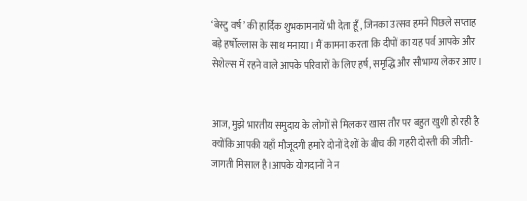‘बेस्टु वर्ष’ की हार्दिक शुभकामनायें भी देता हूँ, जिनका उत्सव हमने पिछले सप्ताह बड़े हर्षोल्लास के साथ मनाया। मैं कामना करता कि दीपों का यह पर्व आपके और सेशेल्स में रहने वाले आपके परिवारों के लिए हर्ष, समृद्धि और सौभाग्य लेकर आए।


आज, मुझे भारतीय समुदाय के लोगों से मिलकर खास तौर पर बहुत खुशी हो रही है क्योंकि आपकी यहाँ मौजूदगी हमारे दोनों देशों के बीच की गहरी दोस्ती की जीती-जागती मिसाल है।आपके योगदानों ने न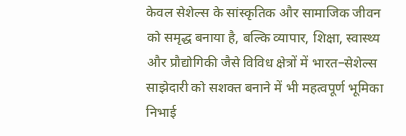केवल सेशेल्स के सांस्कृतिक और सामाजिक जीवन को समृद्ध बनाया है, बल्कि व्यापार, शिक्षा, स्वास्थ्य और प्रौद्योगिकी जैसे विविध क्षेत्रों में भारत–सेशेल्स साझेदारी को सशक्त बनाने में भी महत्वपूर्ण भूमिका निभाई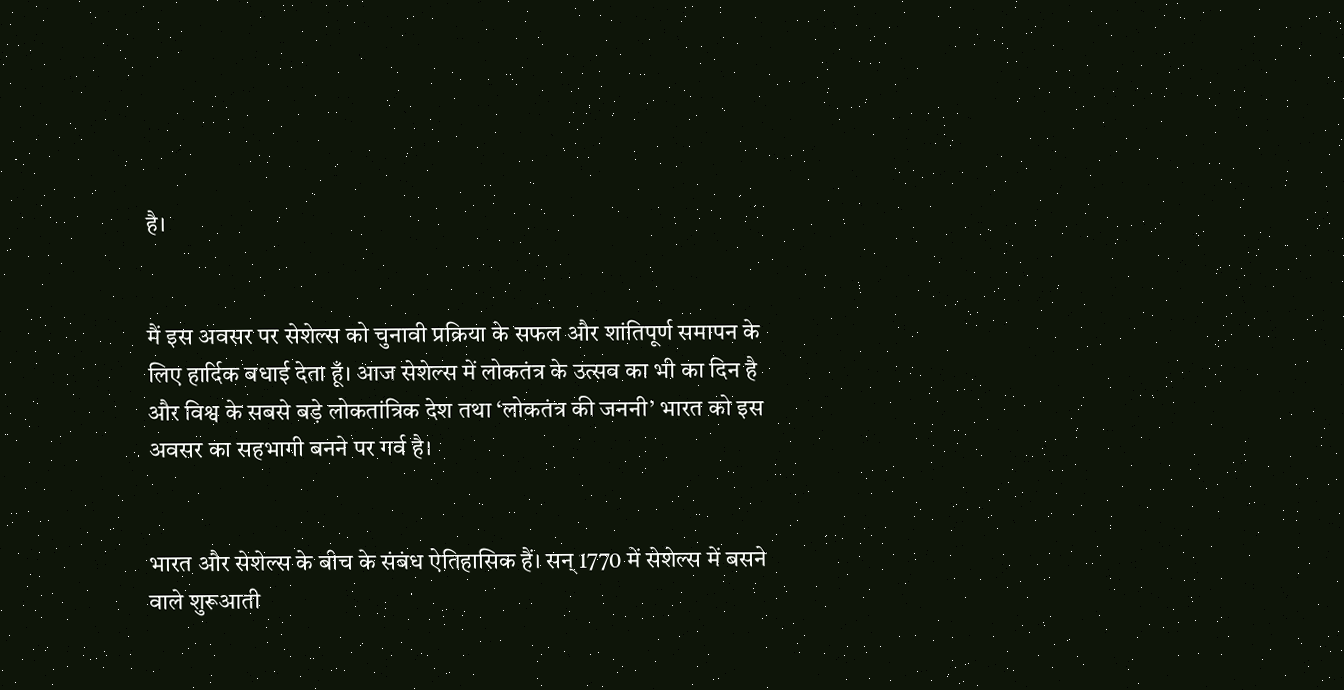है।


मैं इस अवसर पर सेशेल्स को चुनावी प्रक्रिया के सफल और शांतिपूर्ण समापन के लिए हार्दिक बधाई देता हूँ। आज सेशेल्स में लोकतंत्र के उत्सव का भी का दिन है और विश्व के सबसे बड़े लोकतांत्रिक देश तथा ‘लोकतंत्र की जननी’ भारत को इस अवसर का सहभागी बनने पर गर्व है।


भारत और सेशेल्स के बीच के संबंध ऐतिहासिक हैं। सन् 1770 में सेशेल्स में बसने वाले शुरूआती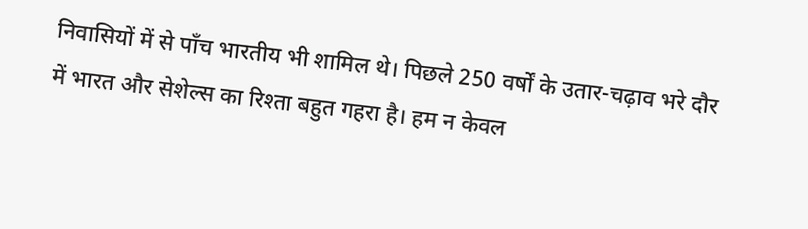निवासियों में से पाँच भारतीय भी शामिल थे। पिछले 250 वर्षों के उतार-चढ़ाव भरे दौर में भारत और सेशेल्स का रिश्ता बहुत गहरा है। हम न केवल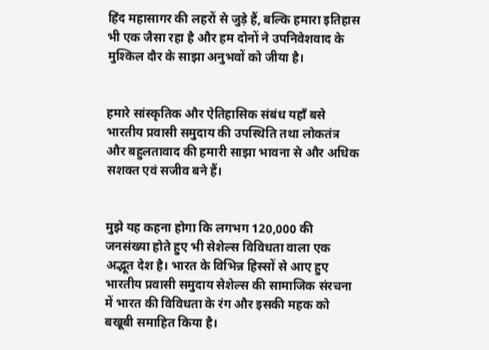हिंद महासागर की लहरों से जुड़े हैं, बल्कि हमारा इतिहास भी एक जैसा रहा है और हम दोनों ने उपनिवेशवाद के मुश्किल दौर के साझा अनुभवों को जीया है।


हमारे सांस्कृतिक और ऐतिहासिक संबंध यहाँ बसे भारतीय प्रवासी समुदाय की उपस्थिति तथा लोकतंत्र और बहुलतावाद की हमारी साझा भावना से और अधिक सशक्त एवं सजीव बने हैं।


मुझे यह कहना होगा कि लगभग 120,000 की जनसंख्या होते हुए भी सेशेल्स विविधता वाला एक अद्भूत देश है। भारत के विभिन्न हिस्सों से आए हुए भारतीय प्रवासी समुदाय सेशेल्स की सामाजिक संरचना में भारत की विविधता के रंग और इसकी महक को बखूबी समाहित किया है।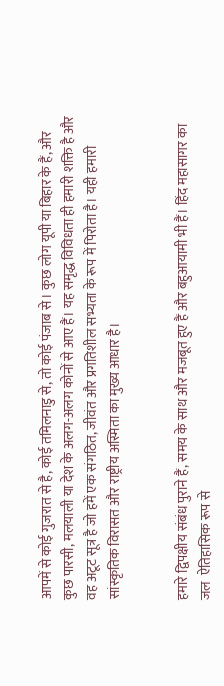आपमें से कोई गुजरात से है, कोई तमिलनाडु से, तो कोई पंजाब से। कुछ लोग यूपी या बिहार के हैं, और कुछ पारसी, मलयाली या देश के अलग-अलग कोनों से आए हैं। यह समृद्ध विविधता ही हमारी शक्ति है और वह अटूट सूत्र है जो हमें एक संगठित, जीवंत और प्रगतिशील सभ्यता के रूप में पिरोता है। यही हमारी सांस्कृतिक विरासत और राष्ट्रीय अस्मिता का मुख्य आधार है।


हमारे द्विपक्षीय संबंध पुराने हैं, समय के साथ और मजबूत हुए हैं और बहुआयामी भी हैं। हिंद महासागर का जल  ऐतिहासिक रूप से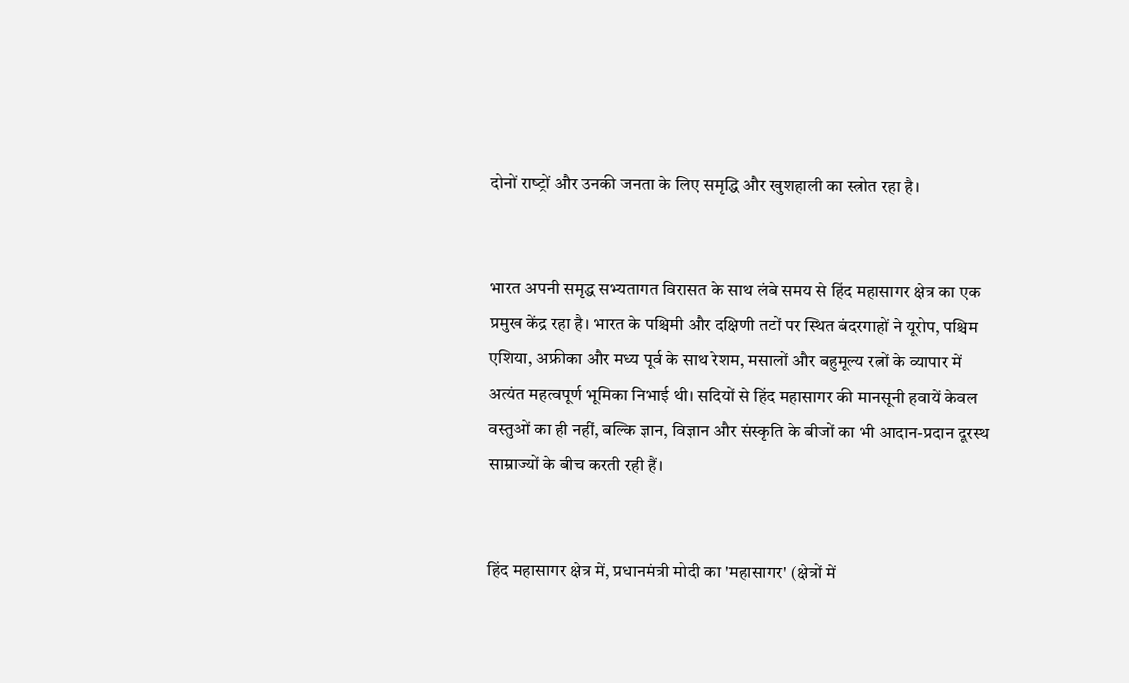दोनों राष्‍ट्रों और उनकी जनता के लिए समृद्धि और खुशहाली का स्‍त्रोत रहा है।


भारत अपनी समृद्ध सभ्यतागत विरासत के साथ लंबे समय से हिंद महासागर क्षेत्र का एक प्रमुख केंद्र रहा है। भारत के पश्चिमी और दक्षिणी तटों पर स्थित बंदरगाहों ने यूरोप, पश्चिम एशिया, अफ्रीका और मध्य पूर्व के साथ रेशम, मसालों और बहुमूल्य रत्नों के व्यापार में अत्यंत महत्वपूर्ण भूमिका निभाई थी। सदियों से हिंद महासागर की मानसूनी हवायें केवल वस्तुओं का ही नहीं, बल्कि ज्ञान, विज्ञान और संस्कृति के बीजों का भी आदान-प्रदान दूरस्थ साम्राज्यों के बीच करती रही हैं।


हिंद महासागर क्षेत्र में, प्रधानमंत्री मोदी का 'महासागर' (क्षेत्रों में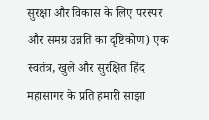सुरक्षा और विकास के लिए परस्पर और समग्र उन्नति का दृष्टिकोण) एक स्वतंत्र, खुले और सुरक्षित हिंद महासागर के प्रति हमारी साझा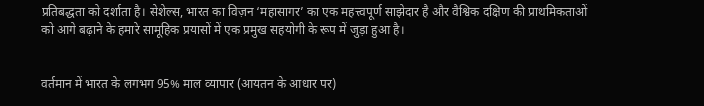प्रतिबद्धता को दर्शाता है। सेशेल्स, भारत का विज़न ‘महासागर’ का एक महत्त्वपूर्ण साझेदार है और वैश्विक दक्षिण की प्राथमिकताओं को आगे बढ़ाने के हमारे सामूहिक प्रयासों में एक प्रमुख सहयोगी के रूप में जुड़ा हुआ है।


वर्तमान में भारत के लगभग 95% माल व्यापार (आयतन के आधार पर)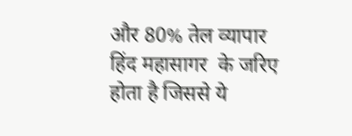और 80% तेल व्यापार हिंद महासागर  के जरिए होता है जिससे ये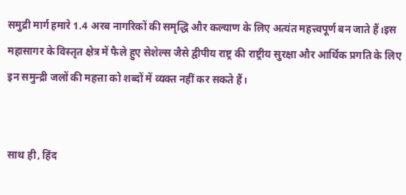समुद्री मार्ग हमारे 1.4 अरब नागरिकों की समृद्धि और कल्याण के लिए अत्यंत महत्त्वपूर्ण बन जाते हैं।इस महासागर के विस्तृत क्षेत्र में फैले हुए सेशेल्स जैसे द्वीपीय राष्ट्र की राष्ट्रीय सुरक्षा और आर्थिक प्रगति के लिए इन समुन्‍द्री जलों की महत्ता को शब्दों में व्यक्त नहीं कर सकते हैं।


साथ ही, हिंद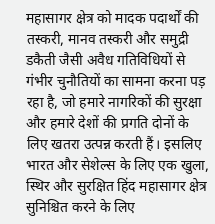महासागर क्षेत्र को मादक पदार्थों की तस्करी, मानव तस्करी और समुद्री डकैती जैसी अवैध गतिविधियों से गंभीर चुनौतियों का सामना करना पड़ रहा है, जो हमारे नागरिकों की सुरक्षा और हमारे देशों की प्रगति दोनों के लिए खतरा उत्पन्न करती हैं। इसलिए भारत और सेशेल्स के लिए एक खुला, स्थिर और सुरक्षित हिंद महासागर क्षेत्र सुनिश्चित करने के लिए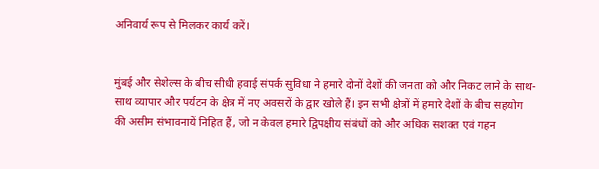अनिवार्य रूप से मिलकर कार्य करें।


मुंबई और सेशेल्स के बीच सीधी हवाई संपर्क सुविधा ने हमारे दोनों देशों की जनता को और निकट लाने के साथ-साथ व्यापार और पर्यटन के क्षेत्र में नए अवसरों के द्वार खोले हैं। इन सभी क्षेत्रों में हमारे देशों के बीच सहयोग की असीम संभावनायें निहित हैं, जो न केवल हमारे द्विपक्षीय संबंधों को और अधिक सशक्त एवं गहन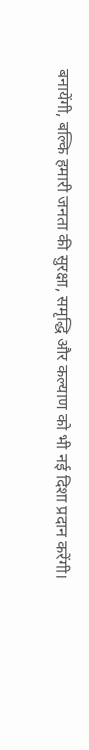बनायेंगी, बल्कि हमारी जनता की सुरक्षा, समृद्धि और कल्याण को भी नई दिशा प्रदान करेंगी।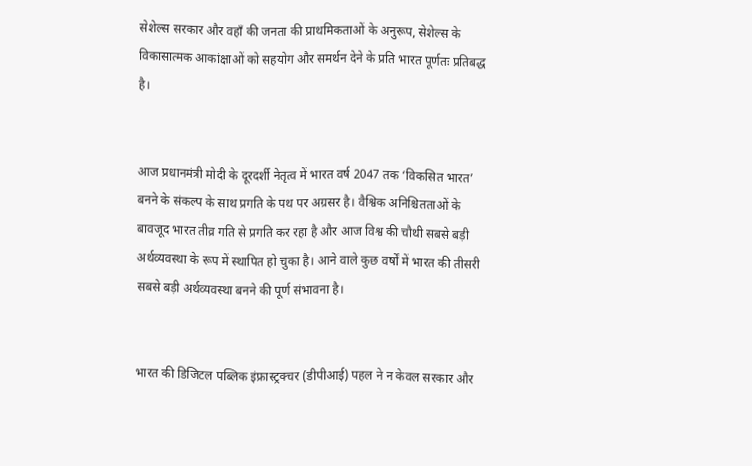सेशेल्स सरकार और वहाँ की जनता की प्राथमिकताओं के अनुरूप, सेशेल्स के विकासात्मक आकांक्षाओं को सहयोग और समर्थन देने के प्रति भारत पूर्णतः प्रतिबद्ध है।


आज प्रधानमंत्री मोदी के दूरदर्शी नेतृत्व में भारत वर्ष 2047 तक ‘विकसित भारत’ बनने के संकल्प के साथ प्रगति के पथ पर अग्रसर है। वैश्विक अनिश्चितताओं के बावजूद भारत तीव्र गति से प्रगति कर रहा है और आज विश्व की चौथी सबसे बड़ी अर्थव्यवस्था के रूप में स्थापित हो चुका है। आने वाले कुछ वर्षों में भारत की तीसरी सबसे बड़ी अर्थव्यवस्था बनने की पूर्ण संभावना है।


भारत की डिजिटल पब्लिक इंफ्रास्ट्रक्चर (डीपीआई) पहल ने न केवल सरकार और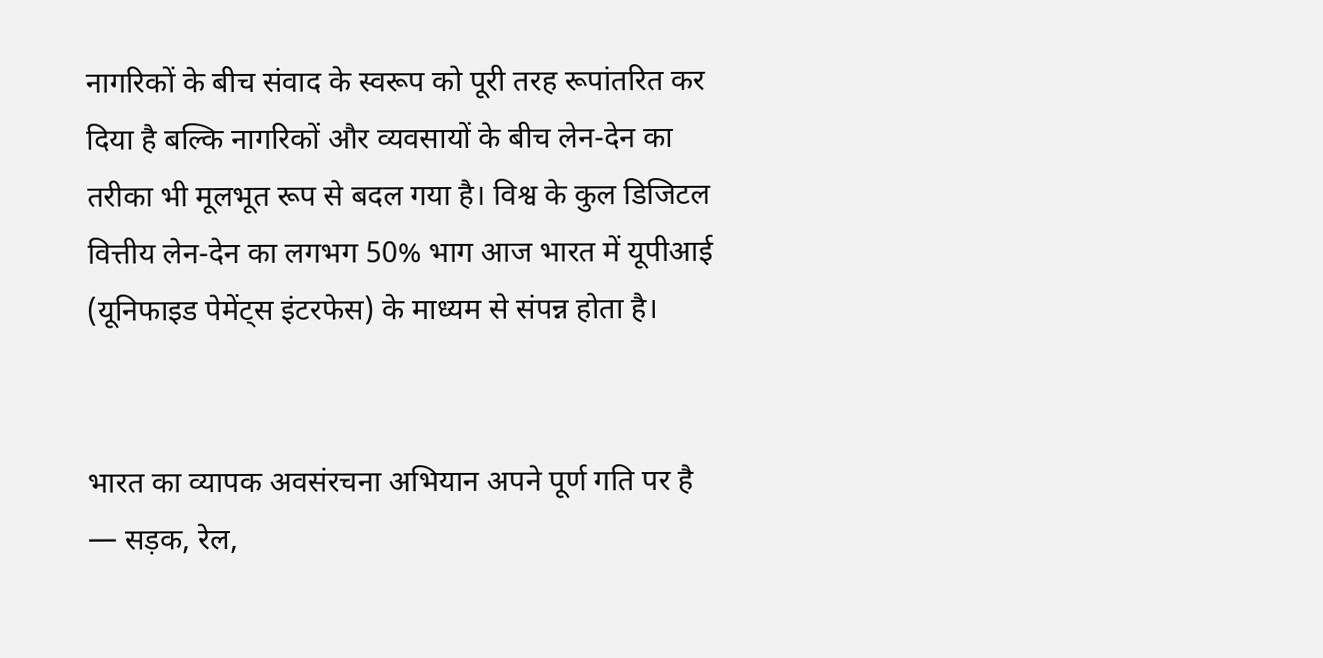नागरिकों के बीच संवाद के स्वरूप को पूरी तरह रूपांतरित कर दिया है बल्कि नागरिकों और व्यवसायों के बीच लेन-देन का तरीका भी मूलभूत रूप से बदल गया है। विश्व के कुल डिजिटल वित्तीय लेन-देन का लगभग 50% भाग आज भारत में यूपीआई (यूनिफाइड पेमेंट्स इंटरफेस) के माध्यम से संपन्न होता है।


भारत का व्यापक अवसंरचना अभियान अपने पूर्ण गति पर है — सड़क, रेल,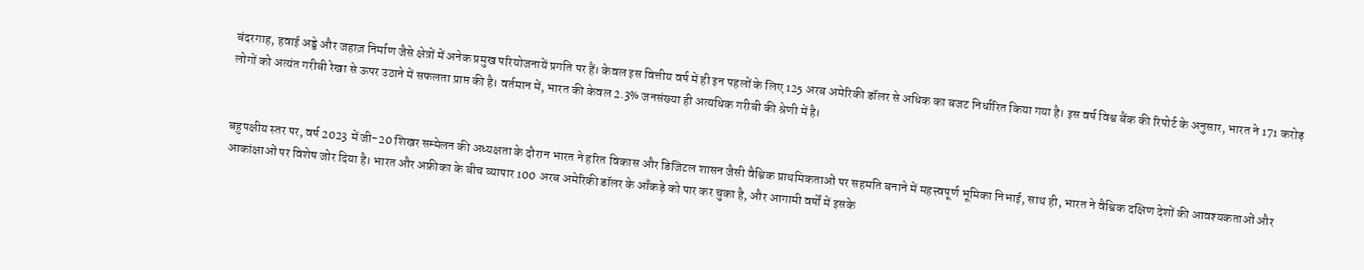बंदरगाह, हवाई अड्डे और जहाज़ निर्माण जैसे क्षेत्रों में अनेक प्रमुख परियोजनायें प्रगति पर हैं। केवल इस वित्तीय वर्ष में ही इन पहलों के लिए 125 अरब अमेरिकी डॉलर से अधिक का बजट निर्धारित किया गया है। इस वर्ष विश्व बैंक की रिपोर्ट के अनुसार, भारत ने 171 करोड़ लोगों को अत्यंत गरीबी रेखा से ऊपर उठाने में सफलता प्राप्त की है। वर्तमान में, भारत की केवल 2.3% जनसंख्या ही अत्यधिक गरीबी की श्रेणी में है।


बहुपक्षीय स्तर पर, वर्ष 2023 में जी-20 शिखर सम्मेलन की अध्यक्षता के दौरान भारत ने हरित विकास और डिजिटल शासन जैसी वैश्विक प्राथमिकताओं पर सहमति बनाने में महत्त्वपूर्ण भूमिका निभाई, साथ ही, भारत ने वैश्विक दक्षिण देशों की आवश्यकताओं और आकांक्षाओं पर विशेष जोर दिया है। भारत और अफ्रीका के बीच व्यापार 100 अरब अमेरिकी डॉलर के आँकड़े को पार कर चुका है, और आगामी वर्षों में इसके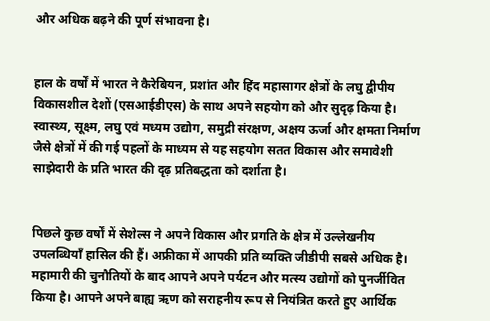और अधिक बढ़ने की पूर्ण संभावना है।


हाल के वर्षों में भारत ने कैरेबियन, प्रशांत और हिंद महासागर क्षेत्रों के लघु द्वीपीय विकासशील देशों (एसआईडीएस) के साथ अपने सहयोग को और सुदृढ़ किया है। स्वास्थ्य, सूक्ष्म, लघु एवं मध्यम उद्योग, समुद्री संरक्षण, अक्षय ऊर्जा और क्षमता निर्माण जैसे क्षेत्रों में की गई पहलों के माध्यम से यह सहयोग सतत विकास और समावेशी साझेदारी के प्रति भारत की दृढ़ प्रतिबद्धता को दर्शाता है।


पिछले कुछ वर्षों में सेशेल्स ने अपने विकास और प्रगति के क्षेत्र में उल्लेखनीय उपलब्धियाँ हासिल की हैं। अफ्रीका में आपकी प्रति व्यक्ति जीडीपी सबसे अधिक है। महामारी की चुनौतियों के बाद आपने अपने पर्यटन और मत्स्य उद्योगों को पुनर्जीवित किया है। आपने अपने बाह्य ऋण को सराहनीय रूप से नियंत्रित करते हुए आर्थिक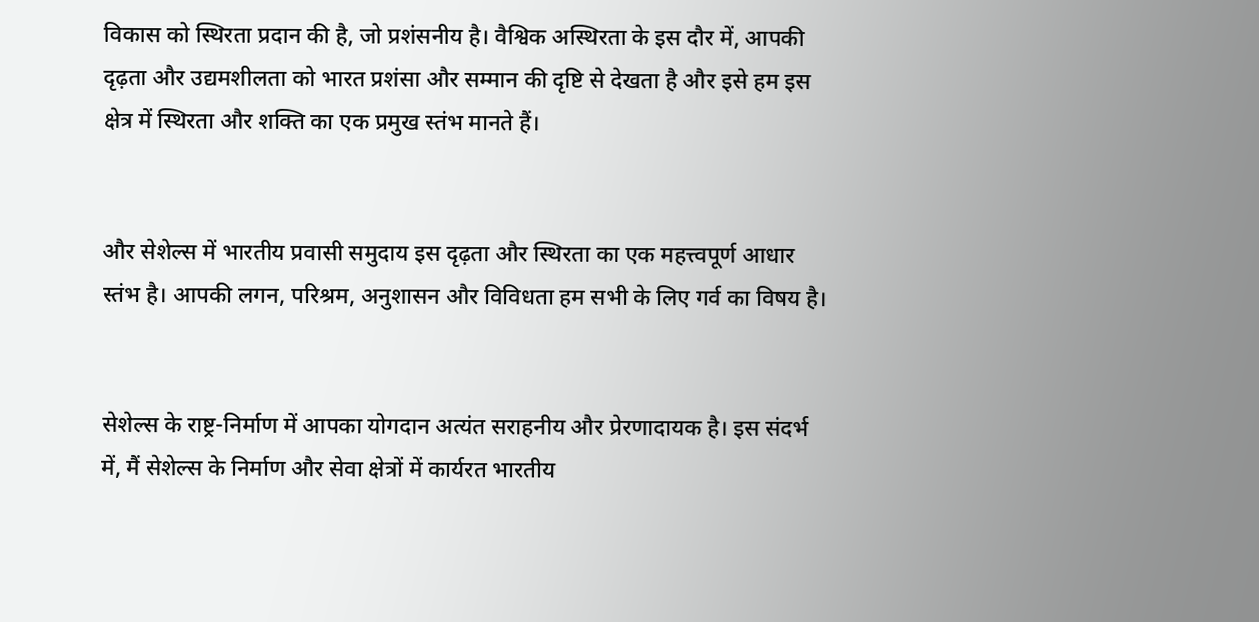विकास को स्थिरता प्रदान की है, जो प्रशंसनीय है। वैश्विक अस्थिरता के इस दौर में, आपकी दृढ़ता और उद्यमशीलता को भारत प्रशंसा और सम्मान की दृष्टि से देखता है और इसे हम इस क्षेत्र में स्थिरता और शक्ति का एक प्रमुख स्तंभ मानते हैं।


और सेशेल्स में भारतीय प्रवासी समुदाय इस दृढ़ता और स्थिरता का एक महत्त्वपूर्ण आधार स्तंभ है। आपकी लगन, परिश्रम, अनुशासन और विविधता हम सभी के लिए गर्व का विषय है।


सेशेल्स के राष्ट्र-निर्माण में आपका योगदान अत्यंत सराहनीय और प्रेरणादायक है। इस संदर्भ में, मैं सेशेल्स के निर्माण और सेवा क्षेत्रों में कार्यरत भारतीय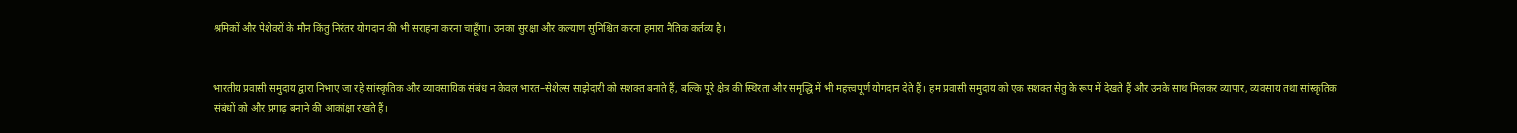श्रमिकों और पेशेवरों के मौन किंतु निरंतर योगदान की भी सराहना करना चाहूँगा। उनका सुरक्षा और कल्याण सुनिश्चित करना हमारा नैतिक कर्तव्य है।


भारतीय प्रवासी समुदाय द्वारा निभाए जा रहे सांस्कृतिक और व्यावसायिक संबंध न केवल भारत–सेशेल्स साझेदारी को सशक्त बनाते हैं, बल्कि पूरे क्षेत्र की स्थिरता और समृद्धि में भी महत्त्वपूर्ण योगदान देते हैं। हम प्रवासी समुदाय को एक सशक्त सेतु के रूप में देखते हैं और उनके साथ मिलकर व्यापार, व्यवसाय तथा सांस्कृतिक संबंधों को और प्रगाढ़ बनाने की आकांक्षा रखते हैं।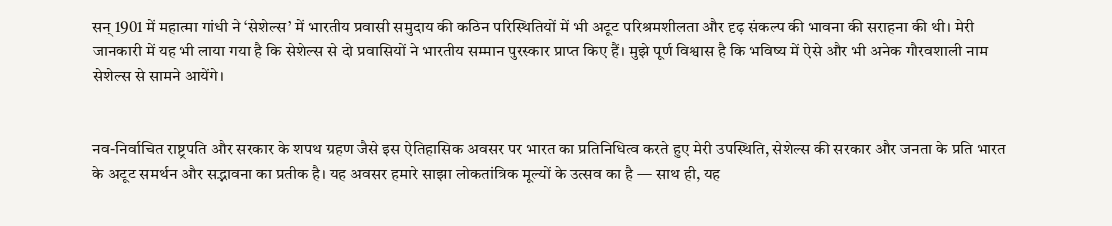सन् 1901 में महात्मा गांधी ने ‘सेशेल्स’ में भारतीय प्रवासी समुदाय की कठिन परिस्थितियों में भी अटूट परिश्रमशीलता और दृढ़ संकल्प की भावना की सराहना की थी। मेरी जानकारी में यह भी लाया गया है कि सेशेल्स से दो प्रवासियों ने भारतीय सम्मान पुरस्कार प्राप्त किए हैं। मुझे पूर्ण विश्वास है कि भविष्य में ऐसे और भी अनेक गौरवशाली नाम सेशेल्स से सामने आयेंगे।


नव-निर्वाचित राष्ट्रपति और सरकार के शपथ ग्रहण जैसे इस ऐतिहासिक अवसर पर भारत का प्रतिनिधित्व करते हुए मेरी उपस्थिति, सेशेल्स की सरकार और जनता के प्रति भारत के अटूट समर्थन और सद्भावना का प्रतीक है। यह अवसर हमारे साझा लोकतांत्रिक मूल्यों के उत्सव का है — साथ ही, यह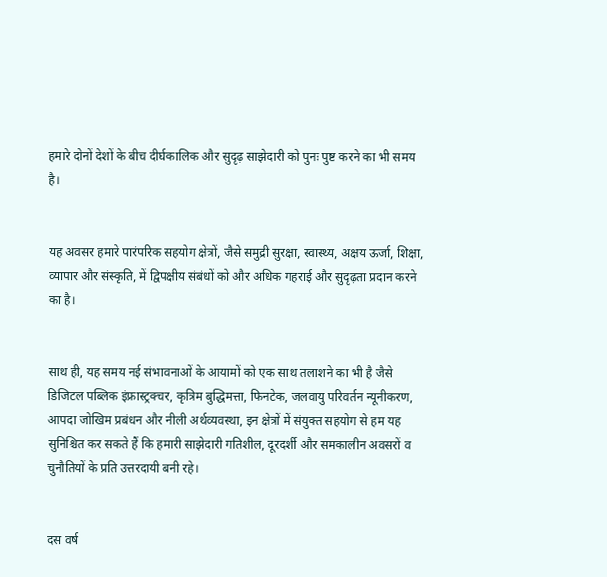हमारे दोनों देशों के बीच दीर्घकालिक और सुदृढ़ साझेदारी को पुनः पुष्ट करने का भी समय है।


यह अवसर हमारे पारंपरिक सहयोग क्षेत्रों, जैसे समुद्री सुरक्षा, स्वास्थ्य, अक्षय ऊर्जा, शिक्षा, व्यापार और संस्कृति, में द्विपक्षीय संबंधों को और अधिक गहराई और सुदृढ़ता प्रदान करने का है।


साथ ही, यह समय नई संभावनाओं के आयामों को एक साथ तलाशने का भी है जैसे डिजिटल पब्लिक इंफ्रास्ट्रक्चर, कृत्रिम बुद्धिमत्ता, फिनटेक, जलवायु परिवर्तन न्यूनीकरण, आपदा जोखिम प्रबंधन और नीली अर्थव्यवस्था, इन क्षेत्रों में संयुक्त सहयोग से हम यह सुनिश्चित कर सकते हैं कि हमारी साझेदारी गतिशील, दूरदर्शी और समकालीन अवसरों व चुनौतियों के प्रति उत्तरदायी बनी रहे।


दस वर्ष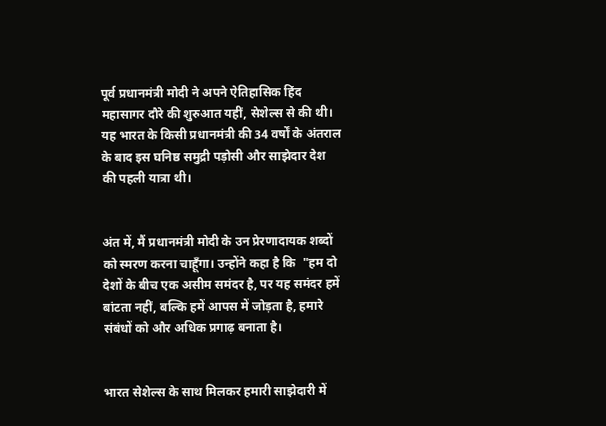पूर्व प्रधानमंत्री मोदी ने अपने ऐतिहासिक हिंद महासागर दौरे की शुरुआत यहीं, सेशेल्स से की थी। यह भारत के किसी प्रधानमंत्री की 34 वर्षों के अंतराल के बाद इस घनिष्ठ समुद्री पड़ोसी और साझेदार देश की पहली यात्रा थी।


अंत में, मैं प्रधानमंत्री मोदी के उन प्रेरणादायक शब्दों को स्मरण करना चाहूँगा। उन्‍होंने कहा है कि  "हम दो देशों के बीच एक असीम समंदर है, पर यह समंदर हमें बांटता नहीं, बल्कि हमें आपस में जोड़ता है, हमारे संबंधों को और अधिक प्रगाढ़ बनाता है।


भारत सेशेल्स के साथ मिलकर हमारी साझेदारी में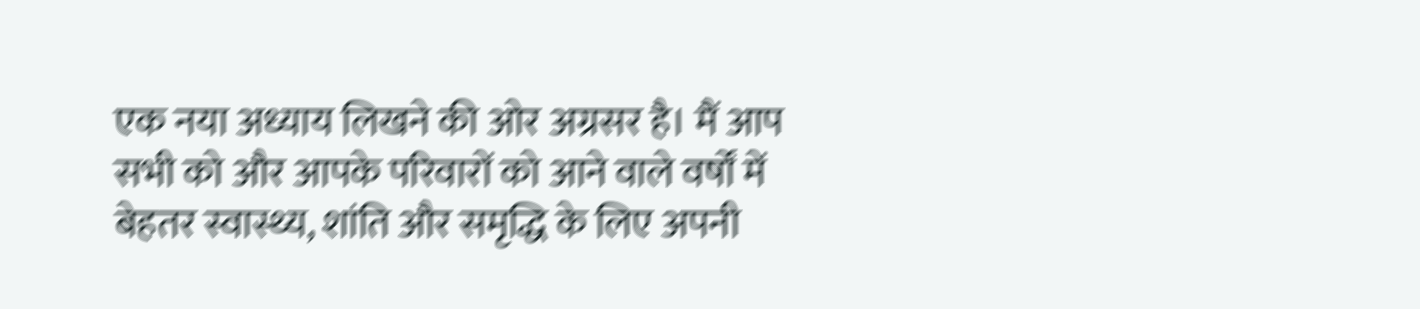एक नया अध्याय लिखने की ओर अग्रसर है। मैं आप सभी को और आपके परिवारों को आने वाले वर्षों में बेहतर स्वास्थ्य, शांति और समृद्धि के लिए अपनी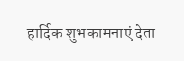हार्दिक शुभकामनाएं देता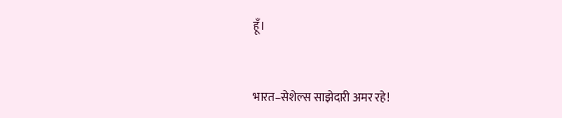हूँ।


भारत–सेशेल्स साझेदारी अमर रहे!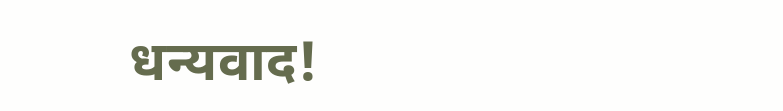धन्यवाद!